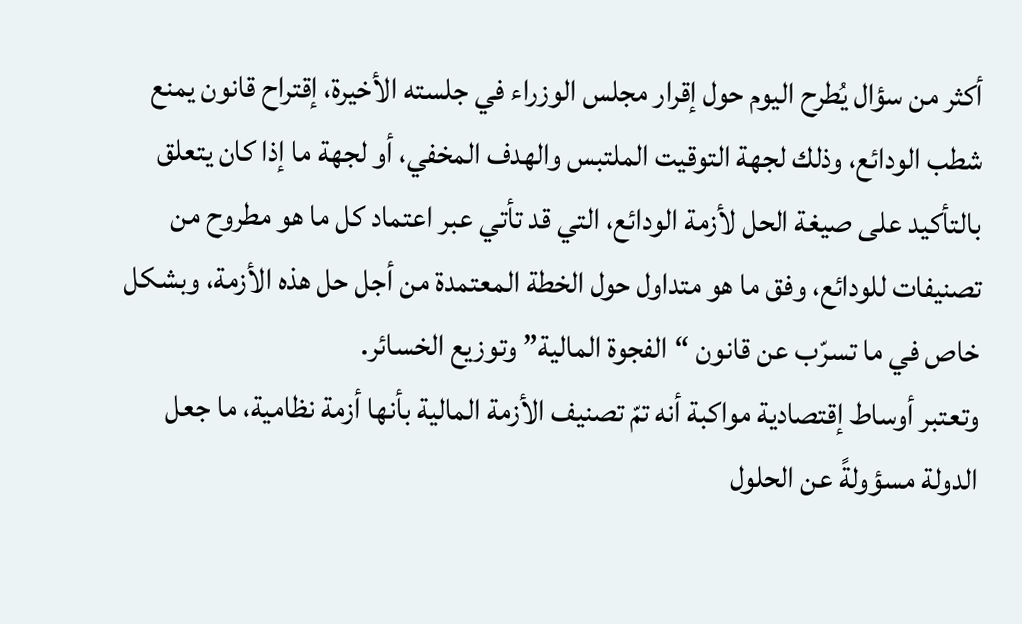أكثر من سؤال يُطرح اليوم حول إقرار مجلس الوزراء في جلسته الأخيرة، إقتراح قانون يمنع شطب الودائع، وذلك لجهة التوقيت الملتبس والهدف المخفي، أو لجهة ما إذا كان يتعلق بالتأكيد على صيغة الحل لأزمة الودائع، التي قد تأتي عبر اعتماد كل ما هو مطروح من تصنيفات للودائع، وفق ما هو متداول حول الخطة المعتمدة من أجل حل هذه الأزمة، وبشكل خاص في ما تسرّب عن قانون “الفجوة المالية” وتوزيع الخسائر.
وتعتبر أوساط إقتصادية مواكبة أنه تمّ تصنيف الأزمة المالية بأنها أزمة نظامية، ما جعل الدولة مسؤولةً عن الحلول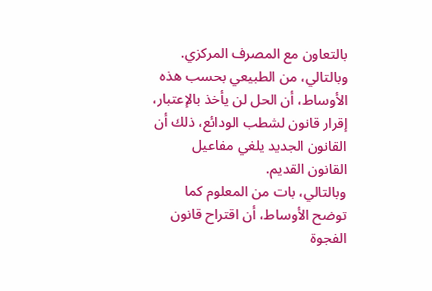بالتعاون مع المصرف المركزي.
وبالتالي، من الطبيعي بحسب هذه الأوساط، أن الحل لن يأخذ بالإعتبار، إقرار قانون لشطب الودائع، ذلك أن القانون الجديد يلغي مفاعيل القانون القديم.
وبالتالي، بات من المعلوم كما توضح الأوساط، أن اقتراح قانون الفجوة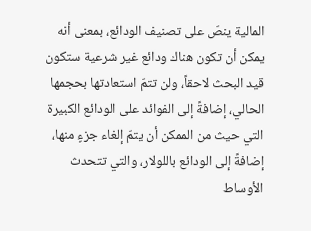المالية ينصّ على تصنيف الودائع، بمعنى أنه يمكن أن تكون هناك ودائع غير شرعية ستكون قيد البحث لاحقاً، ولن تتمّ استعادتها بحجمها الحالي، إضافةً إلى الفوائد على الودائع الكبيرة التي حيث من الممكن أن يتمّ إلغاء جزءٍ منها، إضافةً إلى الودائع باللولار، والتي تتحدث الأوساط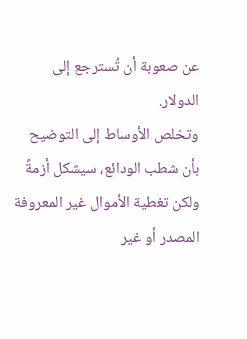عن صعوبة أن تُسترجع إلى الدولار.
وتخلص الأوساط إلى التوضيح بأن شطب الودائع، سيشكل أزمةً ولكن تغطية الأموال غير المعروفة المصدر أو غير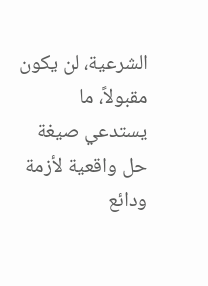الشرعية، لن يكون مقبولاً، ما يستدعي صيغة حل واقعية لأزمة ودائع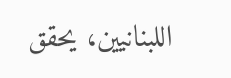اللبنانيين، يحقق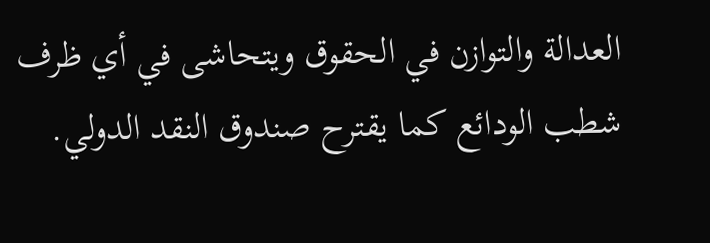العدالة والتوازن في الحقوق ويتحاشى في أي ظرف شطب الودائع كما يقترح صندوق النقد الدولي.